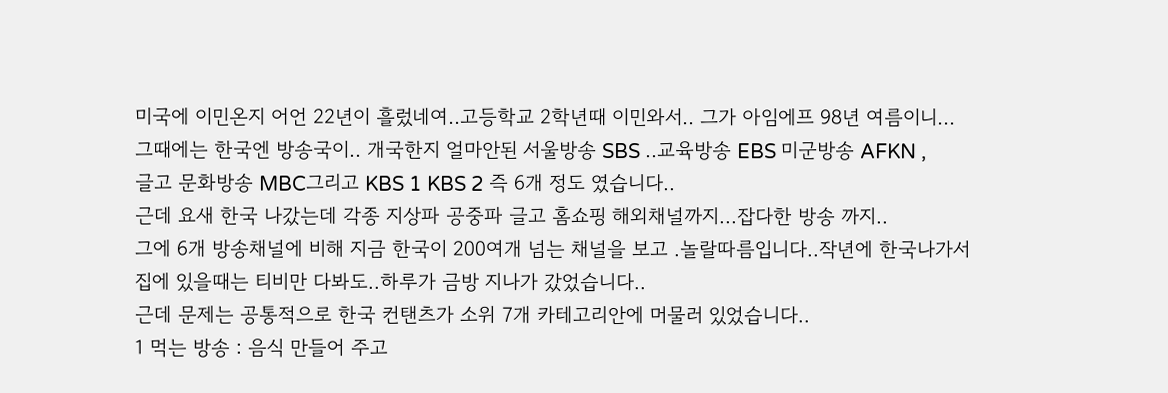미국에 이민온지 어언 22년이 흘렀네여..고등학교 2학년때 이민와서.. 그가 아임에프 98년 여름이니...
그때에는 한국엔 방송국이.. 개국한지 얼마안된 서울방송 SBS ..교육방송 EBS 미군방송 AFKN ,
글고 문화방송 MBC그리고 KBS 1 KBS 2 즉 6개 정도 였습니다..
근데 요새 한국 나갔는데 각종 지상파 공중파 글고 홈쇼핑 해외채널까지...잡다한 방송 까지..
그에 6개 방송채널에 비해 지금 한국이 200여개 넘는 채널을 보고 .놀랄따름입니다..작년에 한국나가서
집에 있을때는 티비만 다봐도..하루가 금방 지나가 갔었습니다..
근데 문제는 공통적으로 한국 컨탠츠가 소위 7개 카테고리안에 머물러 있었습니다..
1 먹는 방송 : 음식 만들어 주고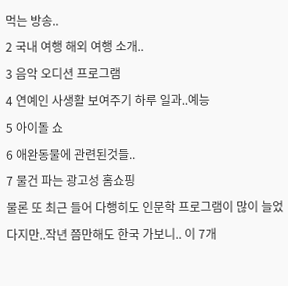먹는 방송..
2 국내 여행 해외 여행 소개..
3 음악 오디션 프로그램
4 연예인 사생활 보여주기 하루 일과..예능
5 아이돌 쇼
6 애완동물에 관련된것들..
7 물건 파는 광고성 홈쇼핑
물론 또 최근 들어 다행히도 인문학 프로그램이 많이 늘었다지만..작년 쯤만해도 한국 가보니.. 이 7개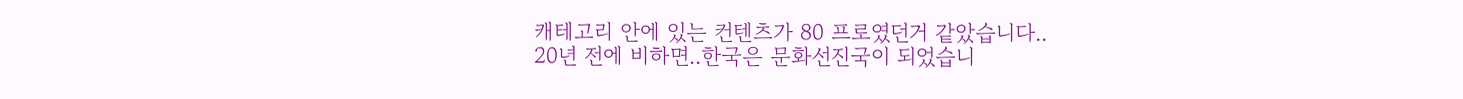캐테고리 안에 있는 컨텐츠가 80 프로였던거 같았습니다..
20년 전에 비하면..한국은 문화선진국이 되었습니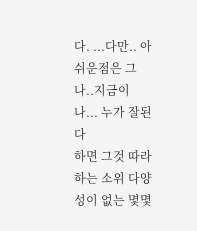다. ...다만.. 아쉬운점은 그나..지금이나... 누가 잘된다
하면 그것 따라하는 소위 다양성이 없는 몇몇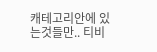캐테고리안에 있는것들만.. 티비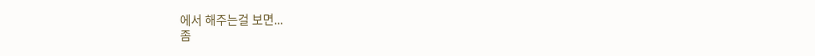에서 해주는걸 보면...
좀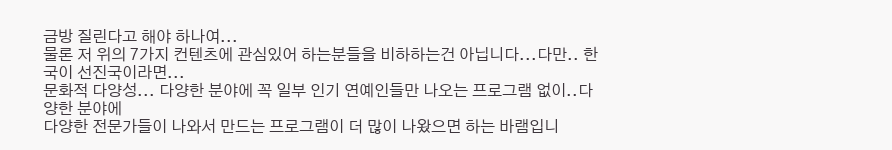금방 질린다고 해야 하나여...
물론 저 위의 7가지 컨텐츠에 관심있어 하는분들을 비하하는건 아닙니다...다만.. 한국이 선진국이라면...
문화적 다양성... 다양한 분야에 꼭 일부 인기 연예인들만 나오는 프로그램 없이..다양한 분야에
다양한 전문가들이 나와서 만드는 프로그램이 더 많이 나왔으면 하는 바램입니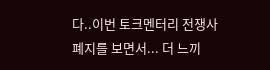다..이번 토크멘터리 전쟁사
폐지를 보면서... 더 느끼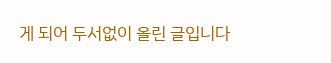게 되어 두서없이 올린 글입니다